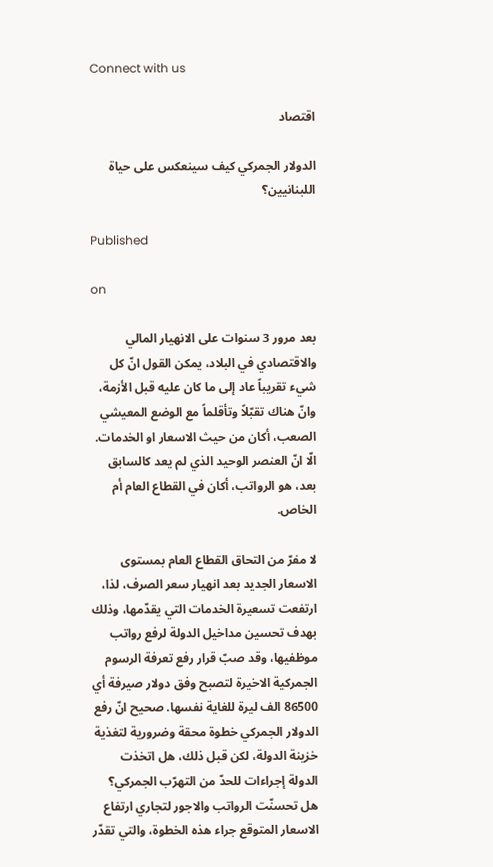Connect with us

اقتصاد

الدولار الجمركي كيف سينعكس على حياة اللبنانيين؟

Published

on

بعد مرور 3 سنوات على الانهيار المالي والاقتصادي في البلاد، يمكن القول انّ كل شيء تقريباً عاد إلى ما كان عليه قبل الأزمة، وانّ هناك تقبّلاً وتأقلماً مع الوضع المعيشي الصعب، أكان من حيث الاسعار او الخدمات. الّا انّ العنصر الوحيد الذي لم يعد كالسابق بعد، هو الرواتب، أكان في القطاع العام أم الخاص.

لا مفرّ من التحاق القطاع العام بمستوى الاسعار الجديد بعد انهيار سعر الصرف، لذا، ارتفعت تسعيرة الخدمات التي يقدّمها، وذلك بهدف تحسين مداخيل الدولة لرفع رواتب موظفيها، وقد صبّ قرار رفع تعرفة الرسوم الجمركية الاخيرة لتصبح وفق دولار صيرفة أي 86500 الف ليرة للغاية نفسها. صحيح انّ رفع الدولار الجمركي خطوة محقة وضرورية لتغذية خزينة الدولة، لكن قبل ذلك، هل اتخذت الدولة إجراءات للحدّ من التهرّب الجمركي؟ هل تحسنّت الرواتب والاجور لتجاري ارتفاع الاسعار المتوقع جراء هذه الخطوة، والتي تقدّر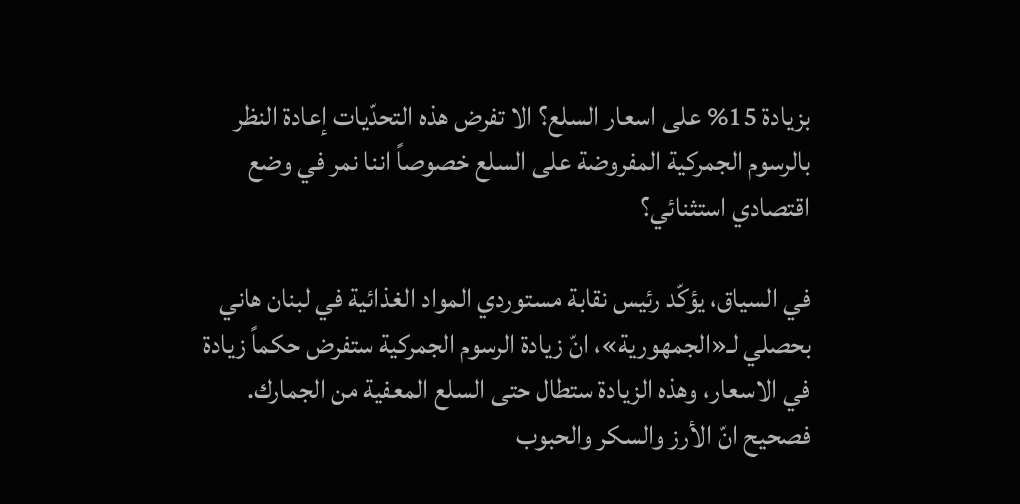بزيادة 15% على اسعار السلع؟ الا تفرض هذه التحدّيات إعادة النظر بالرسوم الجمركية المفروضة على السلع خصوصاً اننا نمر في وضع اقتصادي استثنائي؟

في السياق، يؤكّد رئيس نقابة مستوردي المواد الغذائية في لبنان هاني بحصلي لـ«الجمهورية»، انّ زيادة الرسوم الجمركية ستفرض حكماً زيادة في الاسعار، وهذه الزيادة ستطال حتى السلع المعفية من الجمارك. فصحيح انّ الأرز والسكر والحبوب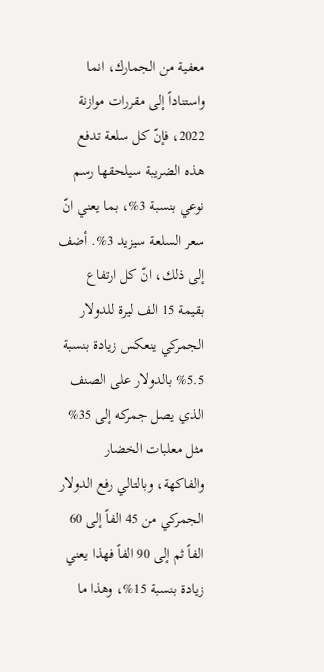معفية من الجمارك، انما واستناداً إلى مقررات موازنة 2022، فإنّ كل سلعة تدفع هذه الضريبة سيلحقها رسم نوعي بنسبة 3%، بما يعني انّ سعر السلعة سيزيد 3%. أضف إلى ذلك، انّ كل ارتفاع بقيمة 15 الف ليرة للدولار الجمركي ينعكس زيادة بنسبة 5.5% بالدولار على الصنف الذي يصل جمركه إلى 35% مثل معلبات الخضار والفاكهة، وبالتالي رفع الدولار الجمركي من 45 الفاً إلى 60 الفاً ثم إلى 90 الفاً فهذا يعني زيادة بنسبة 15%، وهذا ما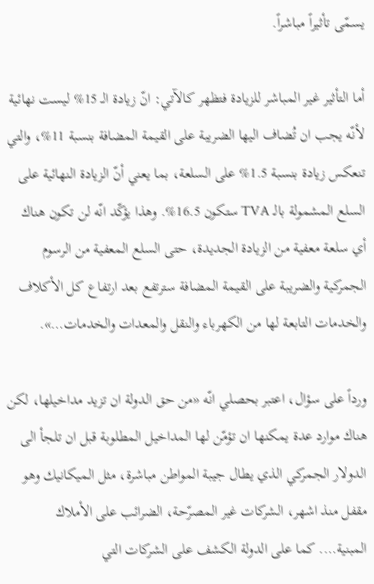يسمّى تأثيراً مباشراً.

أما التأثير غير المباشر للزيادة فتظهر كالآتي: انّ زيادة الـ 15% ليست نهائية لأنّه يجب ان تُضاف اليها الضريبة على القيمة المضافة بنسبة 11%، والتي تنعكس زيادة بنسبة 1.5% على السلعة، بما يعني أنّ الزيادة النهائية على السلع المشمولة بالـ TVA ستكون 16.5%. وهذا يؤكّد انّه لن تكون هناك أي سلعة معفية من الزيادة الجديدة، حتى السلع المعفية من الرسوم الجمركية والضريبة على القيمة المضافة سترتفع بعد ارتفاع كل الأكلاف والخدمات التابعة لها من الكهرباء والنقل والمعدات والخدمات…».

ورداً على سؤال، اعتبر بحصلي انّه «من حق الدولة ان تزيد مداخيلها، لكن هناك موارد عدة يمكنها ان تؤمّن لها المداخيل المطلوبة قبل ان تلجأ الى الدولار الجمركي الذي يطال جيبة المواطن مباشرة، مثل الميكانيك وهو مقفل منذ اشهر، الشركات غير المصرّحة، الضرائب على الأملاك المبنية…. كما على الدولة الكشف على الشركات التي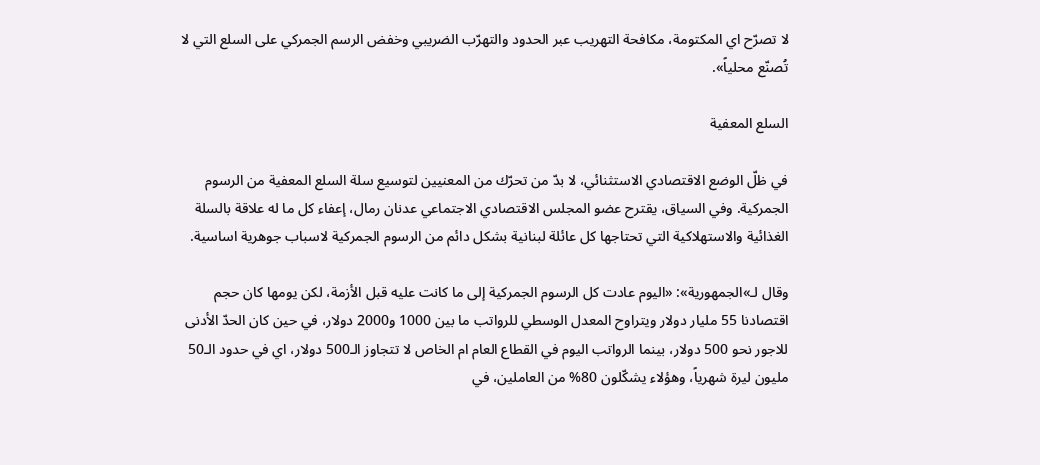لا تصرّح اي المكتومة، مكافحة التهريب عبر الحدود والتهرّب الضريبي وخفض الرسم الجمركي على السلع التي لا تُصنّع محلياً».

السلع المعفية

في ظلّ الوضع الاقتصادي الاستثنائي، لا بدّ من تحرّك من المعنيين لتوسيع سلة السلع المعفية من الرسوم الجمركية. وفي السياق، يقترح عضو المجلس الاقتصادي الاجتماعي عدنان رمال، إعفاء كل ما له علاقة بالسلة الغذائية والاستهلاكية التي تحتاجها كل عائلة لبنانية بشكل دائم من الرسوم الجمركية لاسباب جوهرية اساسية.

وقال لـ»الجمهورية»: «اليوم عادت كل الرسوم الجمركية إلى ما كانت عليه قبل الأزمة، لكن يومها كان حجم اقتصادنا 55 مليار دولار ويتراوح المعدل الوسطي للرواتب ما بين 1000 و2000 دولار، في حين كان الحدّ الأدنى للاجور نحو 500 دولار، بينما الرواتب اليوم في القطاع العام ام الخاص لا تتجاوز الـ500 دولار، اي في حدود الـ50 مليون ليرة شهرياً، وهؤلاء يشكّلون 80% من العاملين، في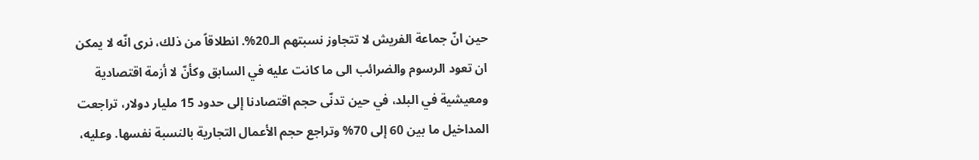حين انّ جماعة الفريش لا تتجاوز نسبتهم الـ20%. انطلاقاً من ذلك، نرى انّه لا يمكن ان تعود الرسوم والضرائب الى ما كانت عليه في السابق وكأنّ لا أزمة اقتصادية ومعيشية في البلد، في حين تدنّى حجم اقتصادنا إلى حدود 15 مليار دولار، تراجعت المداخيل ما بين 60 إلى 70% وتراجع حجم الأعمال التجارية بالنسبة نفسها. وعليه،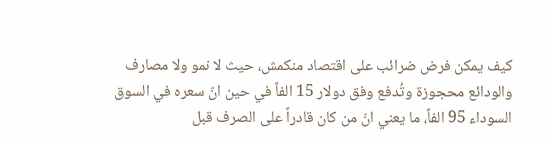كيف يمكن فرض ضرائب على اقتصاد منكمش، حيث لا نمو ولا مصارف والودائع محجوزة وتُدفع وفق دولار 15 الفاً في حين انّ سعره في السوق السوداء 95 الفاً، ما يعني انّ من كان قادراً على الصرف قبل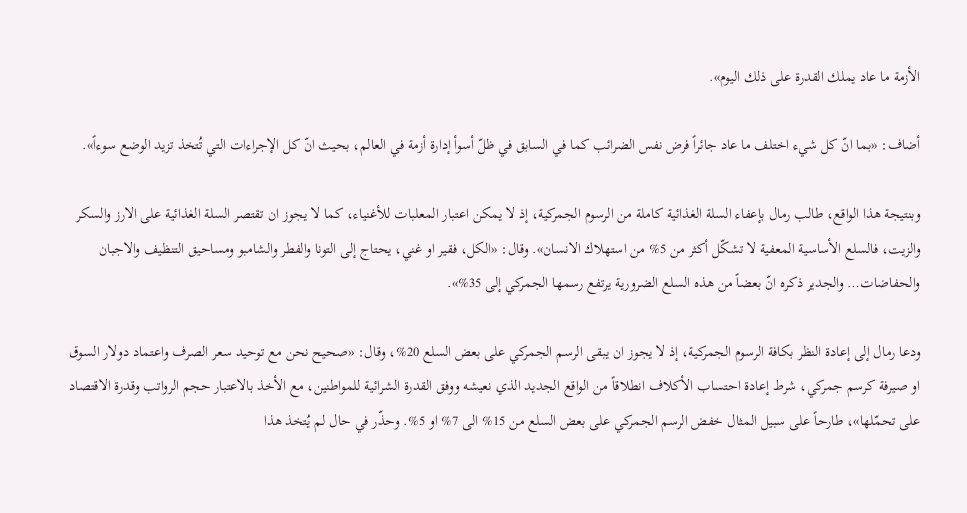الأزمة ما عاد يملك القدرة على ذلك اليوم».

أضاف: «بما انّ كل شيء اختلف ما عاد جائراً فرض نفس الضرائب كما في السابق في ظلّ أسوأ إدارة أزمة في العالم، بحيث انّ كل الإجراءات التي تُتخذ تزيد الوضع سوءاً».

وبنتيجة هذا الواقع، طالب رمال بإعفاء السلة الغذائية كاملة من الرسوم الجمركية، إذ لا يمكن اعتبار المعلبات للأغنياء، كما لا يجوز ان تقتصر السلة الغذائية على الارز والسكر والزيت، فالسلع الأساسية المعفية لا تشكّل أكثر من 5% من استهلاك الانسان». وقال: «الكل، فقير او غني، يحتاج إلى التونا والفطر والشامبو ومساحيق التنظيف والاجبان والحفاضات… والجدير ذكره انّ بعضاً من هذه السلع الضرورية يرتفع رسمها الجمركي إلى 35%».

ودعا رمال إلى إعادة النظر بكافة الرسوم الجمركية، إذ لا يجوز ان يبقى الرسم الجمركي على بعض السلع 20%، وقال: «صحيح نحن مع توحيد سعر الصرف واعتماد دولار السوق او صيرفة كرسم جمركي، شرط إعادة احتساب الأكلاف انطلاقاً من الواقع الجديد الذي نعيشه ووفق القدرة الشرائية للمواطنين، مع الأخذ بالاعتبار حجم الرواتب وقدرة الاقتصاد على تحمّلها»، طارحاً على سبيل المثال خفض الرسم الجمركي على بعض السلع من 15% الى 7% او 5%. وحذّر في حال لم يُتخذ هذا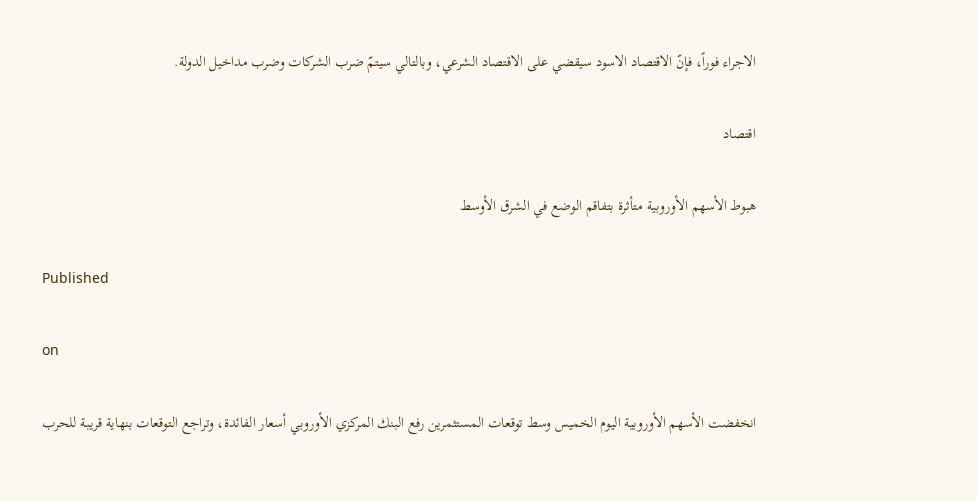الاجراء فوراً، فإنّ الاقتصاد الاسود سيقضي على الاقتصاد الشرعي، وبالتالي سيتمّ ضرب الشركات وضرب مداخيل الدولة.

اقتصاد

هبوط الأسهم الأوروبية متأثرة بتفاقم الوضع في الشرق الأوسط

Published

on

انخفضت الأسهم الأوروبية اليوم الخميس وسط توقعات المستثمرين رفع البنك المركزي الأوروبي أسعار الفائدة، وتراجع التوقعات بنهاية قريبة للحرب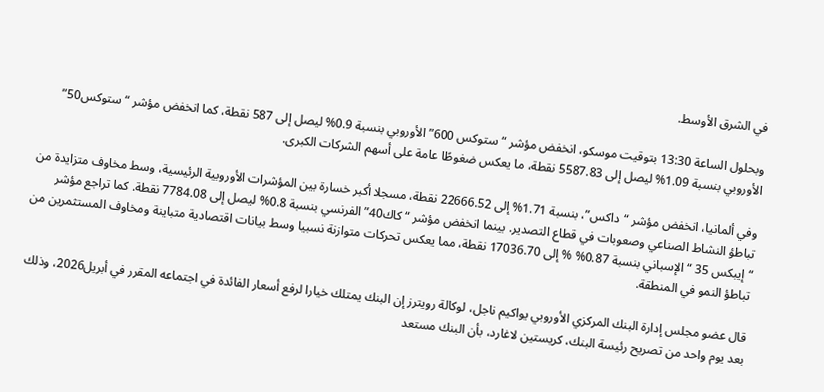في الشرق الأوسط.

وبحلول الساعة 13:30 بتوقيت موسكو، انخفض مؤشر “ستوكس 600” الأوروبي بنسبة 0.9% ليصل إلى 587 نقطة، كما انخفض مؤشر “ستوكس50” الأوروبي بنسبة 1.09% ليصل إلى 5587.83 نقطة، ما يعكس ضغوطًا عامة على أسهم الشركات الكبرى.

وفي ألمانيا، انخفض مؤشر “داكس”، بنسبة 1.71% إلى 22666.52 نقطة، مسجلا أكبر خسارة بين المؤشرات الأوروبية الرئيسية، وسط مخاوف متزايدة من تباطؤ النشاط الصناعي وصعوبات في قطاع التصدير. بينما انخفض مؤشر “كاك40” الفرنسي بنسبة 0.8% ليصل إلى 7784.08 نقطة. كما تراجع مؤشر “إيبكس 35 “الإسباني بنسبة 0.87% % إلى 17036.70 نقطة، مما يعكس تحركات متوازنة نسبيا وسط بيانات اقتصادية متباينة ومخاوف المستثمرين من تباطؤ النمو في المنطقة.

قال عضو مجلس إدارة البنك المركزي الأوروبي يواكيم ناجل، لوكالة رويترز إن البنك يمتلك خيارا لرفع أسعار الفائدة في اجتماعه المقرر في أبريل2026، وذلك بعد يوم واحد من تصريح رئيسة البنك، كريستين لاغارد، بأن البنك مستعد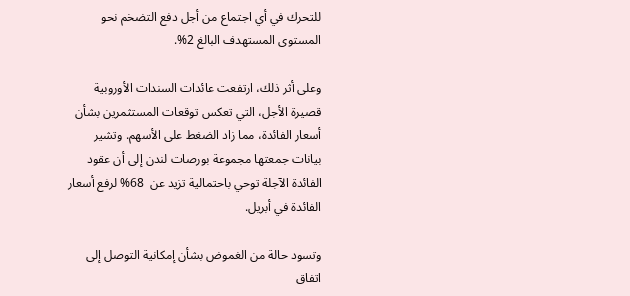للتحرك في أي اجتماع من أجل دفع التضخم نحو المستوى المستهدف البالغ 2%.

وعلى أثر ذلك، ارتفعت عائدات السندات الأوروبية قصيرة الأجل، التي تعكس توقعات المستثمرين بشأن أسعار الفائدة، مما زاد الضغط على الأسهم. وتشير بيانات جمعتها مجموعة بورصات لندن إلى أن عقود الفائدة الآجلة توحي باحتمالية تزيد عن  68% لرفع أسعار الفائدة في أبريل.

وتسود حالة من الغموض بشأن إمكانية التوصل إلى اتفاق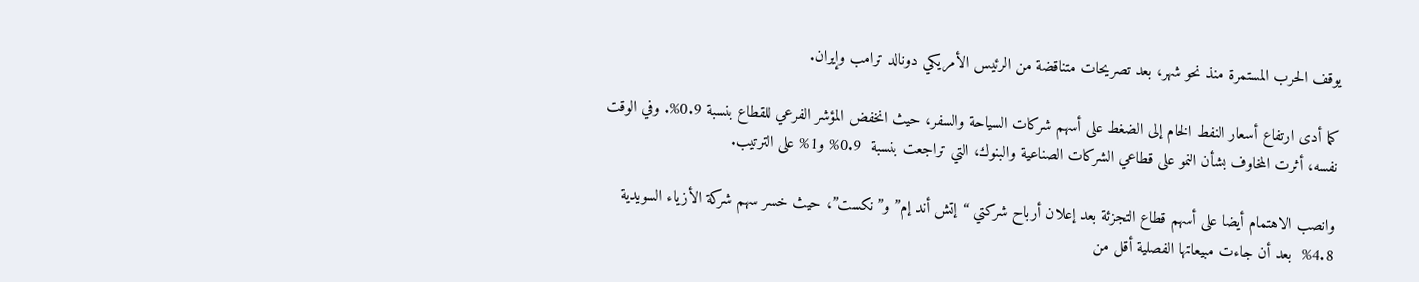يوقف الحرب المستمرة منذ نحو شهر، بعد تصريحات متناقضة من الرئيس الأمريكي دونالد ترامب وإيران.

كما أدى ارتفاع أسعار النفط الخام إلى الضغط على أسهم شركات السياحة والسفر، حيث انخفض المؤشر الفرعي للقطاع بنسبة 0.9%. وفي الوقت نفسه، أثرت المخاوف بشأن النمو على قطاعي الشركات الصناعية والبنوك، التي تراجعت بنسبة  0.9% و1% على الترتيب.

وانصب الاهتمام أيضا على أسهم قطاع التجزئة بعد إعلان أرباح شركتي “إتش أند إم” و”نكست”، حيث خسر سهم شركة الأزياء السويدية 4.8%  بعد أن جاءت مبيعاتها الفصلية أقل من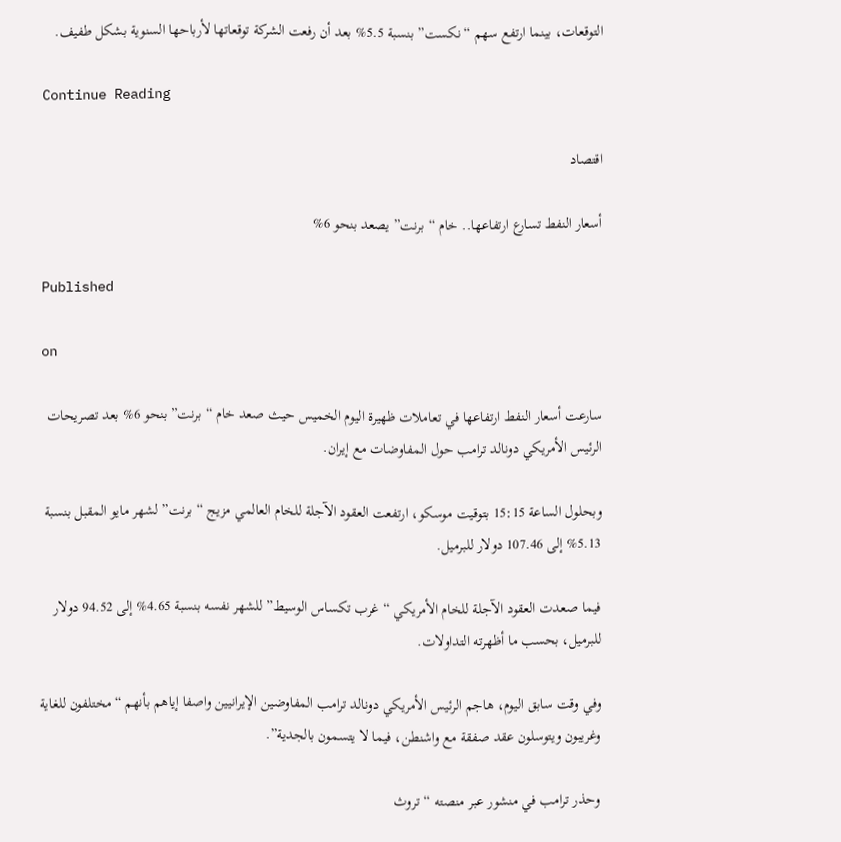التوقعات، بينما ارتفع سهم “نكست” بنسبة 5.5% بعد أن رفعت الشركة توقعاتها لأرباحها السنوية بشكل طفيف.

Continue Reading

اقتصاد

أسعار النفط تسارع ارتفاعها.. خام “برنت” يصعد بنحو 6%

Published

on

سارعت أسعار النفط ارتفاعها في تعاملات ظهيرة اليوم الخميس حيث صعد خام “برنت” بنحو 6% بعد تصريحات الرئيس الأمريكي دونالد ترامب حول المفاوضات مع إيران.

وبحلول الساعة 15:15 بتوقيت موسكو، ارتفعت العقود الآجلة للخام العالمي مزيج “برنت” لشهر مايو المقبل بنسبة 5.13% إلى 107.46 دولار للبرميل.

فيما صعدت العقود الآجلة للخام الأمريكي “غرب تكساس الوسيط” للشهر نفسه بنسبة 4.65% إلى 94.52 دولار للبرميل، بحسب ما أظهرته التداولات.

وفي وقت سابق اليوم، هاجم الرئيس الأمريكي دونالد ترامب المفاوضين الإيرانيين واصفا إياهم بأنهم “مختلفون للغاية وغريبون ويتوسلون عقد صفقة مع واشنطن، فيما لا يتسمون بالجدية”.

وحذر ترامب في منشور عبر منصته “تروث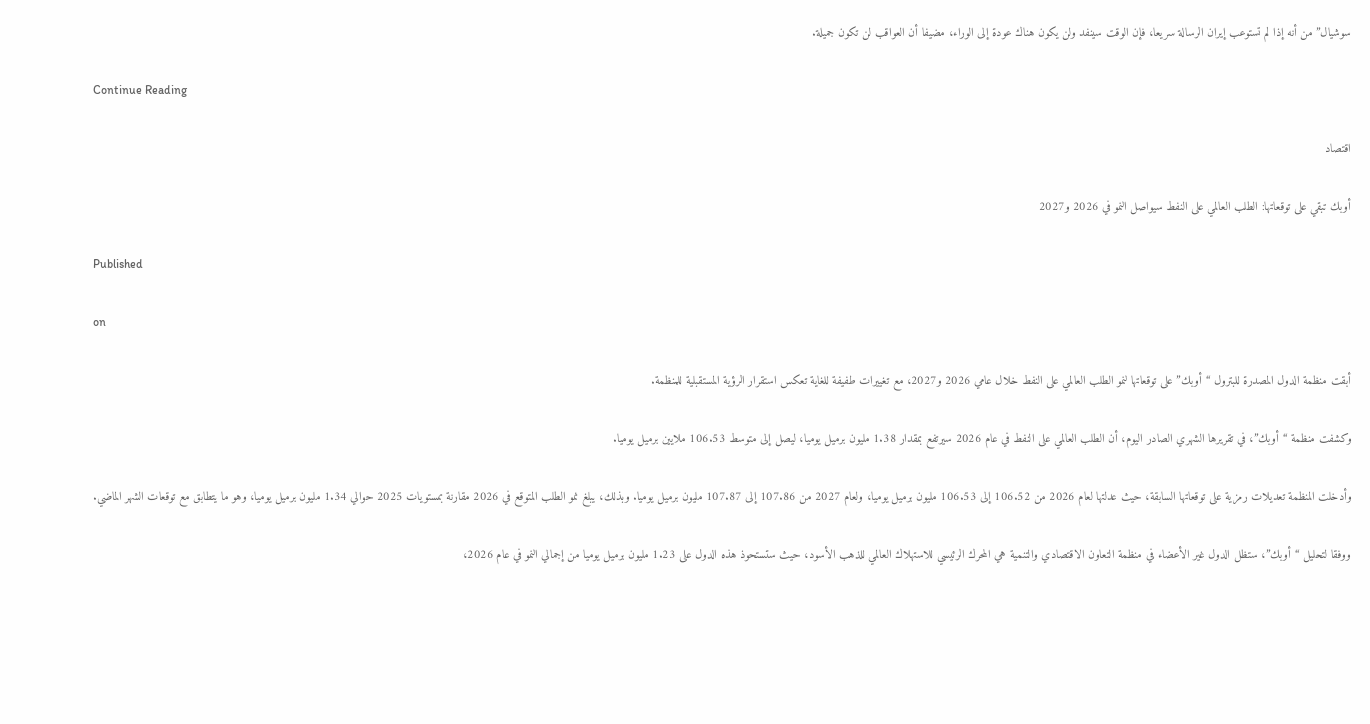سوشيال” من أنه إذا لم تستوعب إيران الرسالة سريعا، فإن الوقت سينفد ولن يكون هناك عودة إلى الوراء، مضيفا أن العواقب لن تكون جميلة.

Continue Reading

اقتصاد

أوبك تبقي على توقعاتها: الطلب العالمي على النفط سيواصل النمو في 2026 و2027

Published

on

أبقت منظمة الدول المصدرة للبترول “أوبك” على توقعاتها لنمو الطلب العالمي على النفط خلال عامي 2026 و2027، مع تغييرات طفيفة للغاية تعكس استقرار الرؤية المستقبلية للمنظمة.

وكشفت منظمة “أوبك”، في تقريرها الشهري الصادر اليوم، أن الطلب العالمي على النفط في عام 2026 سيرتفع بمقدار 1.38 مليون برميل يوميا، ليصل إلى متوسط 106.53 ملايين برميل يوميا.

وأدخلت المنظمة تعديلات رمزية على توقعاتها السابقة، حيث عدلتها لعام 2026 من 106.52 إلى 106.53 مليون برميل يوميا، ولعام 2027 من 107.86 إلى 107.87 مليون برميل يوميا. وبذلك، يبلغ نمو الطلب المتوقع في 2026 مقارنة بمستويات 2025 حوالي 1.34 مليون برميل يوميا، وهو ما يتطابق مع توقعات الشهر الماضي.

ووفقا لتحليل “أوبك”، ستظل الدول غير الأعضاء في منظمة التعاون الاقتصادي والتنمية هي المحرك الرئيسي للاستهلاك العالمي للذهب الأسود، حيث ستستحوذ هذه الدول على 1.23 مليون برميل يوميا من إجمالي النمو في عام 2026،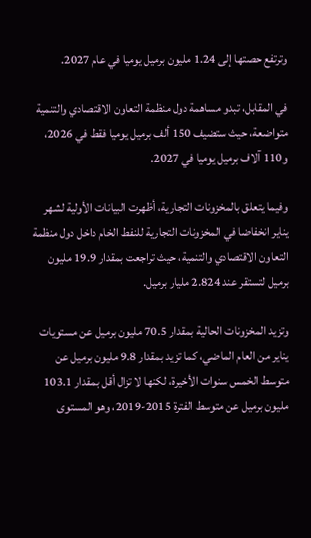وترتفع حصتها إلى 1.24 مليون برميل يوميا في عام 2027.

في المقابل، تبدو مساهمة دول منظمة التعاون الاقتصادي والتنمية متواضعة، حيث ستضيف 150 ألف برميل يوميا فقط في 2026، و110 آلاف برميل يوميا في 2027.

وفيما يتعلق بالمخزونات التجارية، أظهرت البيانات الأولية لشهر يناير انخفاضا في المخزونات التجارية للنفط الخام داخل دول منظمة التعاون الاقتصادي والتنمية، حيث تراجعت بمقدار 19.9 مليون برميل لتستقر عند 2.824 مليار برميل.

وتزيد المخزونات الحالية بمقدار 70.5 مليون برميل عن مستويات يناير من العام الماضي، كما تزيد بمقدار 9.8 مليون برميل عن متوسط الخمس سنوات الأخيرة، لكنها لا تزال أقل بمقدار 103.1 مليون برميل عن متوسط الفترة 2015-2019، وهو المستوى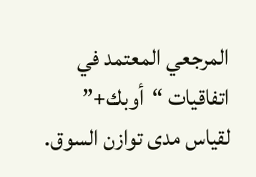المرجعي المعتمد في اتفاقيات “أوبك+” لقياس مدى توازن السوق.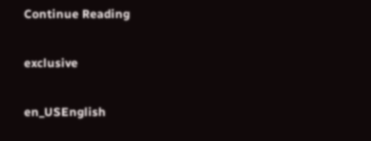Continue Reading

exclusive

en_USEnglish